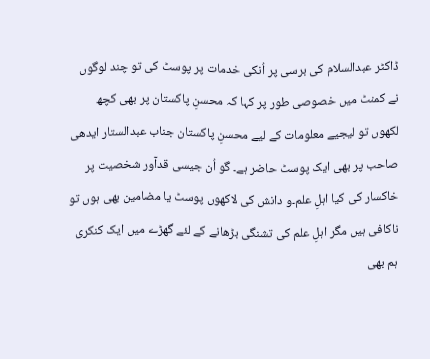ڈاکٹر عبدالسلام کی برسی پر اُنکی خدمات پر پوسٹ کی تو چند لوگوں نے کمنٹ میں خصوصی طور پر کہا کہ محسنِ پاکستان پر بھی کچھ لکھوں تو لیجیے معلومات کے لیے محسنِ پاکستان جناب عبدالستار ایدھی صاحب پر بھی ایک پوسٹ حاضر ہے۔ گو اُن جیسی قدآور شخصیت پر خاکسار کی کیا اہلِ علم۔و دانش کی لاکھوں پوسٹ یا مضامین بھی ہوں تو ناکافی ہیں مگر اہلِ علم کی تشنگی بڑھانے کے لئے گھڑے میں ایک کنکری ہم بھی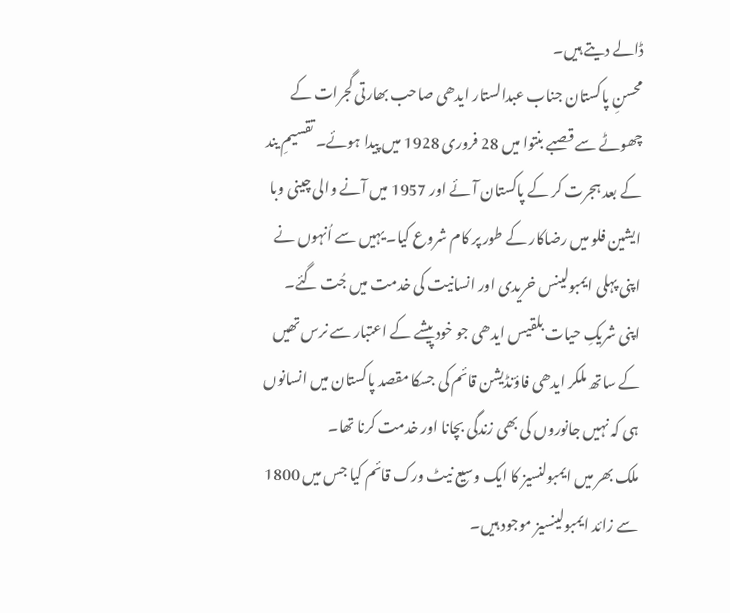ڈالے دیتے ہیں۔
محسنِ پاکستان جناب عبدالستار ایدھی صاحب بھارتی گجرات کے چھوٹے سے قصبے بنتوا میں 28 فروری 1928 میں پیدا ہوئے۔ تقسیمِ یند کے بعد ہجرت کر کے پاکستان آئے اور 1957 میں آنے والی چینی وبا ایشین فلو میں رضاکار کے طور پر کام شروع کیا۔ یہیں سے اُنہوں نے اپنی پہلی ایمبولینس خریدی اور انسانیت کی خدمت میں جُت گئے۔
اپنی شریکِ حیات بلقیس ایدھی جو خود پیشے کے اعتبار سے نرس تھیں کے ساتھ ملکر ایدھی فاؤنڈیشن قائم کی جسکا مقصد پاکستان میں انسانوں ہی کہ نہیں جانوروں کی بھی زندگی بچانا اور خدمت کرنا تھا۔
ملک بھر میں ایمبولنسیز کا ایک وسیع نیٹ ورک قائم کیا جس میں 1800 سے زائد ایمبولینسیز موجود ہیں۔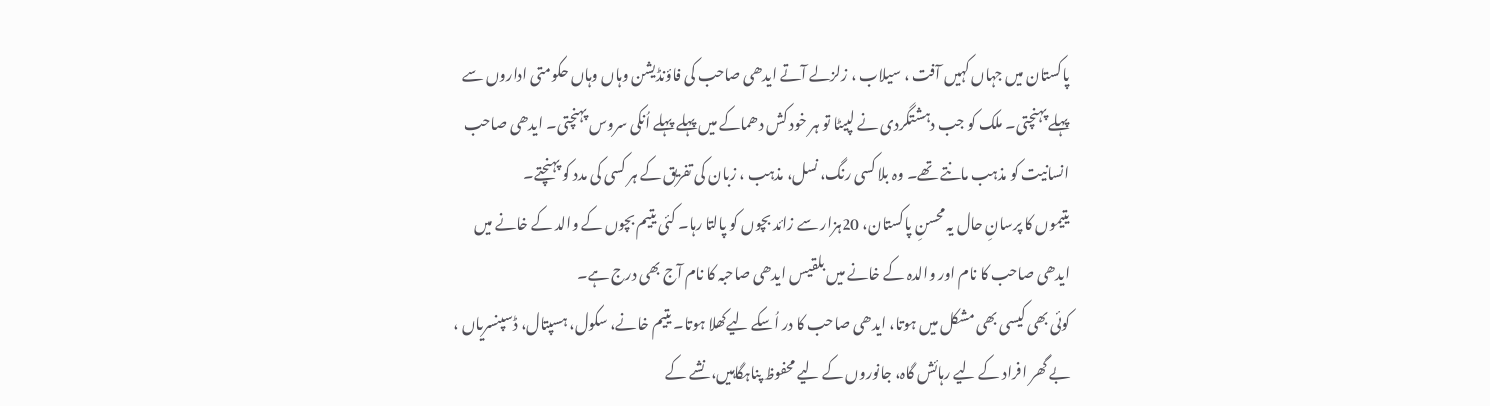پاکستان میں جہاں کہیں آفت ، سیلاب ، زلزلے آتے ایدھی صاحب کی فاؤنڈیشن وہاں وہاں حکومتی اداروں سے پہلے پہنچتی۔ ملک کو جب دہشتگردی نے لپیٹا تو ہر خود کش دھماکے میں پہلے پہلے اُنکی سروس پہنچتی۔ ایدھی صاحب انسانیت کو مذہب مانتے تھے۔ وہ بلا کسی رنگ، نسل، مذہب ، زبان کی تفریق کے ہر کسی کی مدد کو پہنچتے۔
یتیموں کا پرسانِ حال یہ محسنِ پاکستان، 20ہزار سے زائد بچوں کو پالتا رہا۔ کئی یتیم بچوں کے والد کے خانے میں ایدھی صاحب کا نام اور والدہ کے خانے میں بلقیس ایدھی صاحبہ کا نام آج بھی درج ہے۔
کوئی بھی کیسی بھی مشکل میں ہوتا، ایدھی صاحب کا در اُسکے لیےکھلا ہوتا۔ یتیم خانے، سکول، ہسپتال، ڈسپنسریاں ، بے گھر افراد کے لیے رہائش گاہ، جانوروں کے لیے محفوظ پناہگاہیں، نشے کے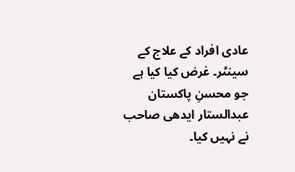عادی افراد کے علاج کے سینٹر۔ غرض کیا کیا ہے جو محسنِ پاکستان عبدالستار ایدھی صاحب نے نہیں کیا۔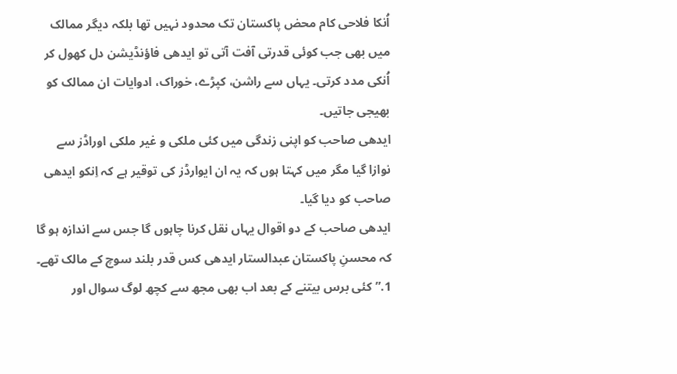اُنکا فلاحی کام محض پاکستان تک محدود نہیں تھا بلکہ دیگر ممالک میں بھی جب کوئی قدرتی آفت آتی تو ایدھی فاؤنڈیشن دل کھول کر اُنکی مدد کرتی۔ یہاں سے راشن، کپڑے، خوراک، ادوایات ان ممالک کو بھیجی جاتیں۔
ایدھی صاحب کو اپنی زندگی میں کئی ملکی و غیر ملکی اوراڈز سے نوازا گیا مگر میں کہتا ہوں کہ یہ ان ایوارڈز کی توقیر ہے کہ اِنکو ایدھی صاحب کو دیا گیا۔
ایدھی صاحب کے دو اقوال یہاں نقل کرنا چاہوں گا جس سے اندازہ ہو گا کہ محسنِ پاکستان عبدالستار ایدھی کس قدر بلند سوچ کے مالک تھے۔
1.”کئی برس بیتنے کے بعد اب بھی مجھ سے کچھ لوگ سوال اور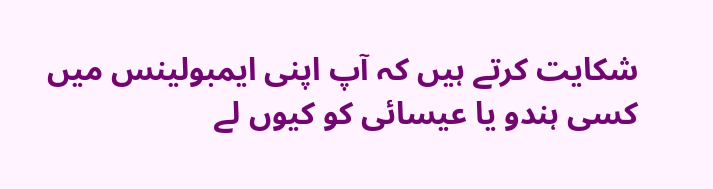شکایت کرتے ہیں کہ آپ اپنی ایمبولینس میں کسی ہندو یا عیسائی کو کیوں لے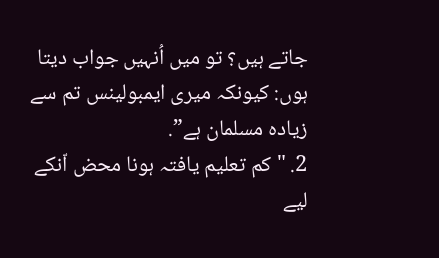جاتے ہیں؟ تو میں اُنہیں جواب دیتا ہوں: کیونکہ میری ایمبولینس تم سے زیادہ مسلمان ہے”.
2. "کم تعلیم یافتہ ہونا محض اّنکے لیے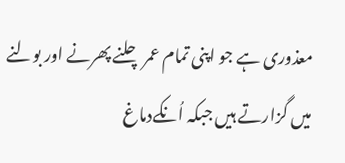معذوری ہے جو اپنی تمام عمر چلنے پھرنے اور بولنے میں گزارتے ہیں جبکہ اُنکےدماغ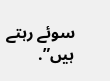سوئے رہتے ہیں”.